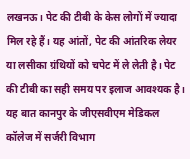लखनऊ। पेट की टीबी के केस लोगों में ज्यादा मिल रहे हैं। यह आंतों, पेट की आंतरिक लेयर या लसीका ग्रंथियों को चपेट में ले लेती है। पेट की टीबी का सही समय पर इलाज आवश्यक है। यह बात कानपुर के जीएसवीएम मेडिकल कॉलेज में सर्जरी विभाग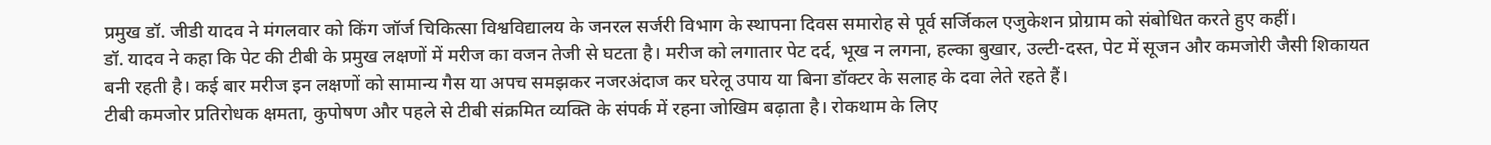प्रमुख डॉ. जीडी यादव ने मंगलवार को किंग जॉर्ज चिकित्सा विश्वविद्यालय के जनरल सर्जरी विभाग के स्थापना दिवस समारोह से पूर्व सर्जिकल एजुकेशन प्रोग्राम को संबोधित करते हुए कहीं।
डॉ. यादव ने कहा कि पेट की टीबी के प्रमुख लक्षणों में मरीज का वजन तेजी से घटता है। मरीज को लगातार पेट दर्द, भूख न लगना, हल्का बुखार, उल्टी-दस्त, पेट में सूजन और कमजोरी जैसी शिकायत बनी रहती है। कई बार मरीज इन लक्षणों को सामान्य गैस या अपच समझकर नजरअंदाज कर घरेलू उपाय या बिना डॉक्टर के सलाह के दवा लेते रहते हैं।
टीबी कमजोर प्रतिरोधक क्षमता, कुपोषण और पहले से टीबी संक्रमित व्यक्ति के संपर्क में रहना जोखिम बढ़ाता है। रोकथाम के लिए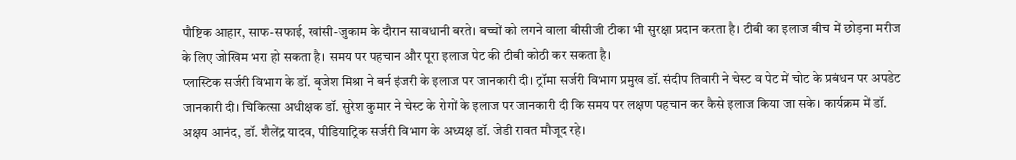पौष्टिक आहार, साफ-सफाई, खांसी-जुकाम के दौरान सावधानी बरते। बच्चों को लगने वाला बीसीजी टीका भी सुरक्षा प्रदान करता है। टीबी का इलाज बीच में छोड़ना मरीज के लिए जोखिम भरा हो सकता है। समय पर पहचान और पूरा इलाज पेट की टीबी कोठी कर सकता है।
प्लास्टिक सर्जरी विभाग के डॉ. बृजेश मिश्रा ने बर्न इंजरी के इलाज पर जानकारी दी। ट्रॉमा सर्जरी विभाग प्रमुख डॉ. संदीप तिवारी ने चेस्ट व पेट में चोट के प्रबंधन पर अपडेट जानकारी दी। चिकित्सा अधीक्षक डॉ. सुरेश कुमार ने चेस्ट के रोगों के इलाज पर जानकारी दी कि समय पर लक्षण पहचान कर कैसे इलाज किया जा सके। कार्यक्रम में डॉ. अक्षय आनंद, डॉ. शैलेंद्र यादव, पीडियाट्रिक सर्जरी विभाग के अध्यक्ष डॉ. जेडी रावत मौजूद रहे।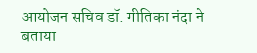आयोजन सचिव डॉ. गीतिका नंदा ने बताया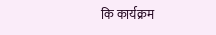कि कार्यक्रम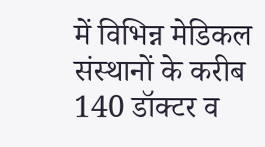में विभिन्न मेडिकल संस्थानों के करीब 140 डॉक्टर व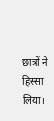छात्रों ने हिस्सा लिया।